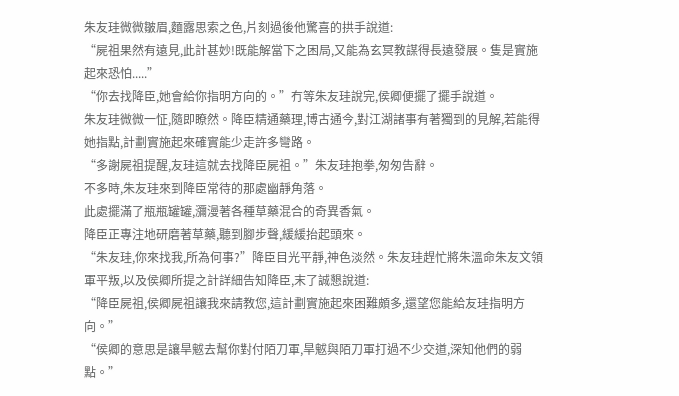朱友珪微微皺眉,麵露思索之色,片刻過後他驚喜的拱手說道:
“屍祖果然有遠見,此計甚妙!既能解當下之困局,又能為玄冥教謀得長遠發展。隻是實施起來恐怕.....”
“你去找降臣,她會給你指明方向的。”冇等朱友珪說完,侯卿便擺了擺手說道。
朱友珪微微一怔,隨即瞭然。降臣精通藥理,博古通今,對江湖諸事有著獨到的見解,若能得她指點,計劃實施起來確實能少走許多彎路。
“多謝屍祖提醒,友珪這就去找降臣屍祖。”朱友珪抱拳,匆匆告辭。
不多時,朱友珪來到降臣常待的那處幽靜角落。
此處擺滿了瓶瓶罐罐,瀰漫著各種草藥混合的奇異香氣。
降臣正專注地研磨著草藥,聽到腳步聲,緩緩抬起頭來。
“朱友珪,你來找我,所為何事?”降臣目光平靜,神色淡然。朱友珪趕忙將朱溫命朱友文領軍平叛,以及侯卿所提之計詳細告知降臣,末了誠懇說道:
“降臣屍祖,侯卿屍祖讓我來請教您,這計劃實施起來困難頗多,還望您能給友珪指明方向。”
“侯卿的意思是讓旱魃去幫你對付陌刀軍,旱魃與陌刀軍打過不少交道,深知他們的弱點。”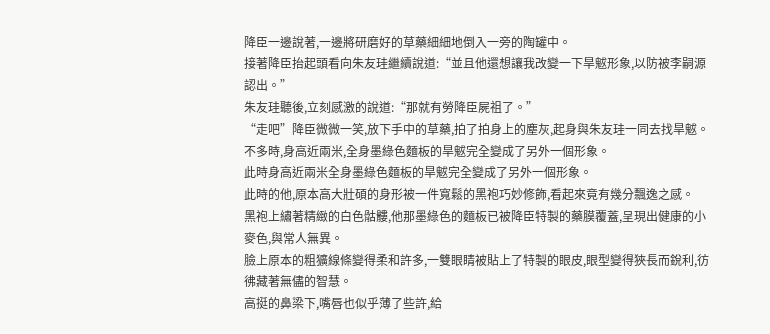降臣一邊說著,一邊將研磨好的草藥細細地倒入一旁的陶罐中。
接著降臣抬起頭看向朱友珪繼續說道:“並且他還想讓我改變一下旱魃形象,以防被李嗣源認出。”
朱友珪聽後,立刻感激的說道:“那就有勞降臣屍祖了。”
“走吧”降臣微微一笑,放下手中的草藥,拍了拍身上的塵灰,起身與朱友珪一同去找旱魃。
不多時,身高近兩米,全身墨綠色麵板的旱魃完全變成了另外一個形象。
此時身高近兩米全身墨綠色麵板的旱魃完全變成了另外一個形象。
此時的他,原本高大壯碩的身形被一件寬鬆的黑袍巧妙修飾,看起來竟有幾分飄逸之感。
黑袍上繡著精緻的白色骷髏,他那墨綠色的麵板已被降臣特製的藥膜覆蓋,呈現出健康的小麥色,與常人無異。
臉上原本的粗獷線條變得柔和許多,一雙眼睛被貼上了特製的眼皮,眼型變得狹長而銳利,彷彿藏著無儘的智慧。
高挺的鼻梁下,嘴唇也似乎薄了些許,給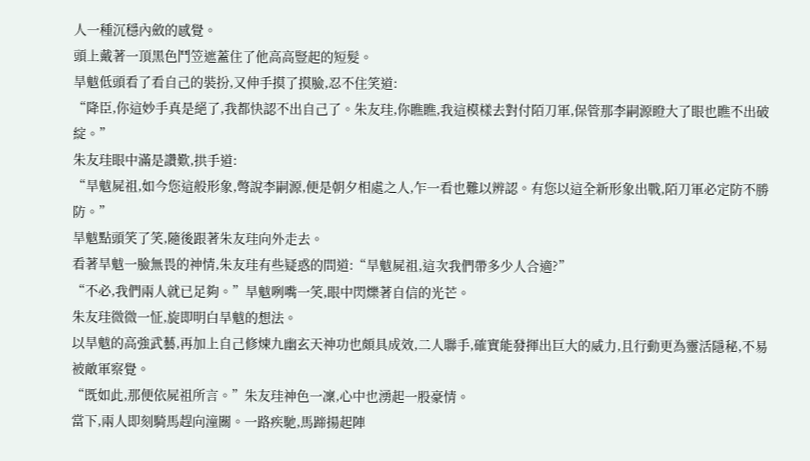人一種沉穩內斂的感覺。
頭上戴著一頂黑色鬥笠遮蓋住了他高高豎起的短髮。
旱魃低頭看了看自己的裝扮,又伸手摸了摸臉,忍不住笑道:
“降臣,你這妙手真是絕了,我都快認不出自己了。朱友珪,你瞧瞧,我這模樣去對付陌刀軍,保管那李嗣源瞪大了眼也瞧不出破綻。”
朱友珪眼中滿是讚歎,拱手道:
“旱魃屍祖,如今您這般形象,彆說李嗣源,便是朝夕相處之人,乍一看也難以辨認。有您以這全新形象出戰,陌刀軍必定防不勝防。”
旱魃點頭笑了笑,隨後跟著朱友珪向外走去。
看著旱魃一臉無畏的神情,朱友珪有些疑惑的問道:“旱魃屍祖,這次我們帶多少人合適?”
“不必,我們兩人就已足夠。”旱魃咧嘴一笑,眼中閃爍著自信的光芒。
朱友珪微微一怔,旋即明白旱魃的想法。
以旱魃的高強武藝,再加上自己修煉九幽玄天神功也頗具成效,二人聯手,確實能發揮出巨大的威力,且行動更為靈活隱秘,不易被敵軍察覺。
“既如此,那便依屍祖所言。”朱友珪神色一凜,心中也湧起一股豪情。
當下,兩人即刻騎馬趕向潼關。一路疾馳,馬蹄揚起陣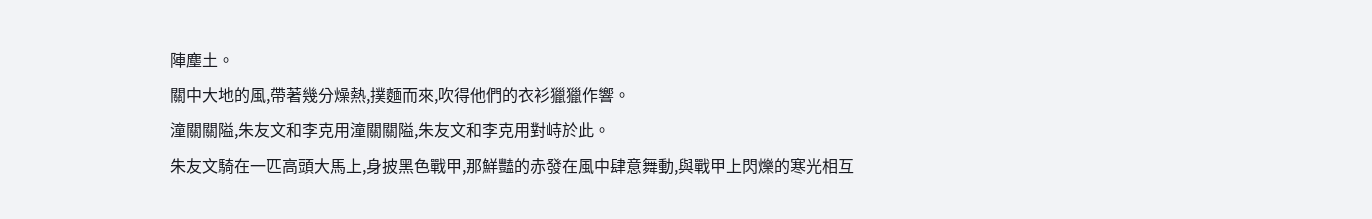陣塵土。
關中大地的風,帶著幾分燥熱,撲麵而來,吹得他們的衣衫獵獵作響。
潼關關隘,朱友文和李克用潼關關隘,朱友文和李克用對峙於此。
朱友文騎在一匹高頭大馬上,身披黑色戰甲,那鮮豔的赤發在風中肆意舞動,與戰甲上閃爍的寒光相互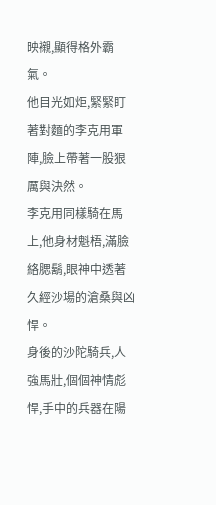映襯,顯得格外霸氣。
他目光如炬,緊緊盯著對麵的李克用軍陣,臉上帶著一股狠厲與決然。
李克用同樣騎在馬上,他身材魁梧,滿臉絡腮鬍,眼神中透著久經沙場的滄桑與凶悍。
身後的沙陀騎兵,人強馬壯,個個神情彪悍,手中的兵器在陽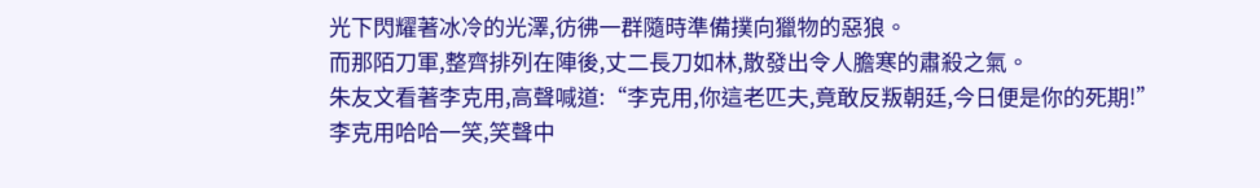光下閃耀著冰冷的光澤,彷彿一群隨時準備撲向獵物的惡狼。
而那陌刀軍,整齊排列在陣後,丈二長刀如林,散發出令人膽寒的肅殺之氣。
朱友文看著李克用,高聲喊道:“李克用,你這老匹夫,竟敢反叛朝廷,今日便是你的死期!”
李克用哈哈一笑,笑聲中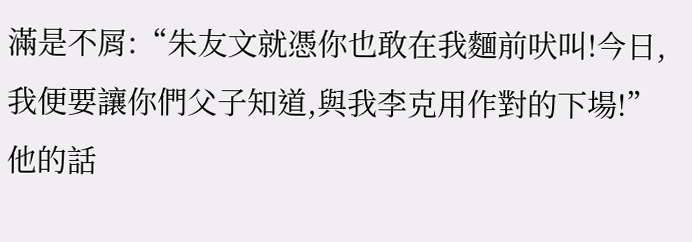滿是不屑:“朱友文就憑你也敢在我麵前吠叫!今日,我便要讓你們父子知道,與我李克用作對的下場!”
他的話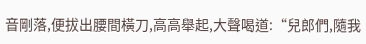音剛落,便拔出腰間橫刀,高高舉起,大聲喝道:“兒郎們,隨我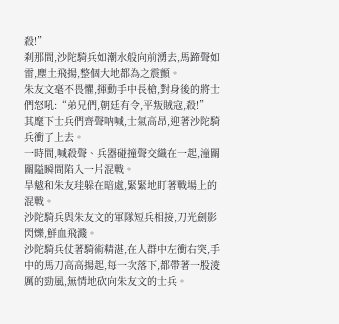殺!”
刹那間,沙陀騎兵如潮水般向前湧去,馬蹄聲如雷,塵土飛揚,整個大地都為之震顫。
朱友文毫不畏懼,揮動手中長槍,對身後的將士們怒吼:“弟兄們,朝廷有令,平叛賊寇,殺!”
其麾下士兵們齊聲呐喊,士氣高昂,迎著沙陀騎兵衝了上去。
一時間,喊殺聲、兵器碰撞聲交織在一起,潼關關隘瞬間陷入一片混戰。
旱魃和朱友珪躲在暗處,緊緊地盯著戰場上的混戰。
沙陀騎兵與朱友文的軍隊短兵相接,刀光劍影閃爍,鮮血飛濺。
沙陀騎兵仗著騎術精湛,在人群中左衝右突,手中的馬刀高高揚起,每一次落下,都帶著一股淩厲的勁風,無情地砍向朱友文的士兵。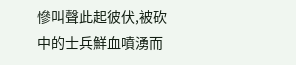慘叫聲此起彼伏,被砍中的士兵鮮血噴湧而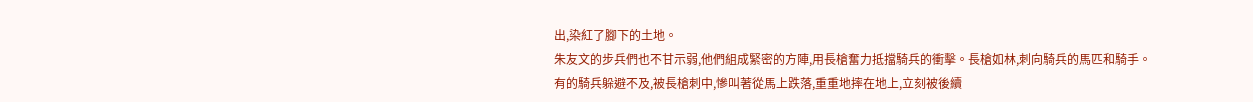出,染紅了腳下的土地。
朱友文的步兵們也不甘示弱,他們組成緊密的方陣,用長槍奮力抵擋騎兵的衝擊。長槍如林,刺向騎兵的馬匹和騎手。
有的騎兵躲避不及,被長槍刺中,慘叫著從馬上跌落,重重地摔在地上,立刻被後續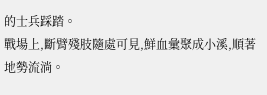的士兵踩踏。
戰場上,斷臂殘肢隨處可見,鮮血彙聚成小溪,順著地勢流淌。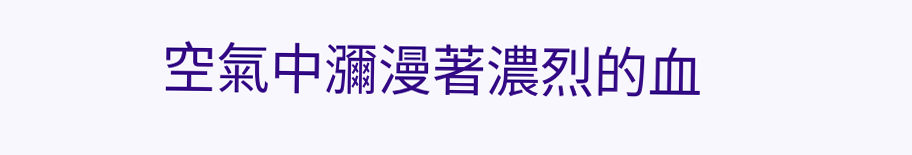空氣中瀰漫著濃烈的血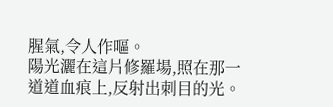腥氣,令人作嘔。
陽光灑在這片修羅場,照在那一道道血痕上,反射出刺目的光。